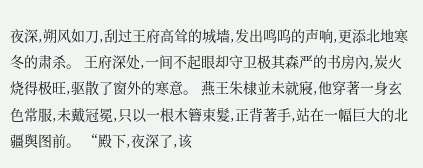夜深,朔风如刀,刮过王府高耸的城墙,发出鸣呜的声响,更添北地寒冬的肃杀。 王府深处,一间不起眼却守卫极其森严的书房內,炭火烧得极旺,驱散了窗外的寒意。 燕王朱棣並未就寢,他穿著一身玄色常服,未戴冠冕,只以一根木簪束髮,正背著手,站在一幅巨大的北疆舆图前。 “殿下,夜深了,该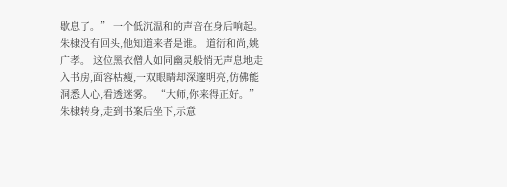歇息了。” 一个低沉温和的声音在身后响起。 朱棣没有回头,他知道来者是谁。 道衍和尚,姚广孝。 这位黑衣僧人如同幽灵般悄无声息地走入书房,面容枯瘦,一双眼睛却深邃明亮,仿佛能洞悉人心,看透迷雾。 “大师,你来得正好。” 朱棣转身,走到书案后坐下,示意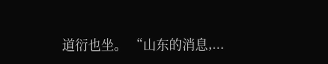道衍也坐。 “山东的消息,...